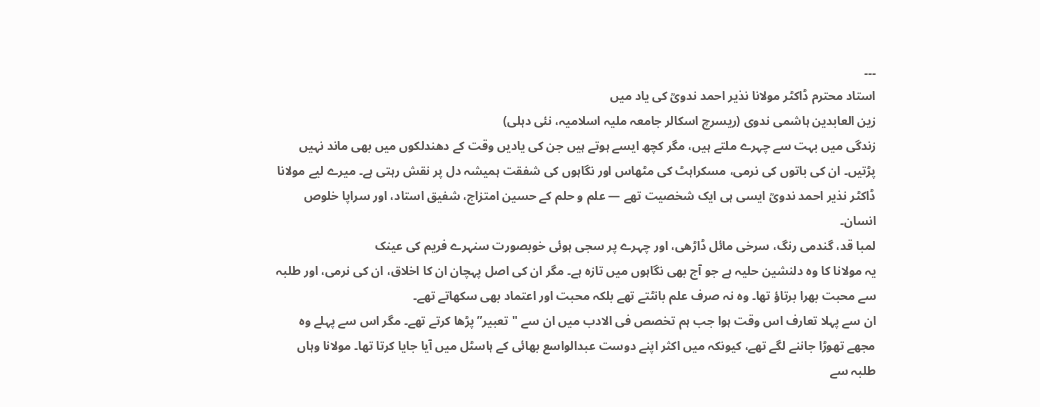۔۔۔
استاد محترم ڈاکٹر مولانا نذیر احمد ندویؒ کی یاد میں
زین العابدین ہاشمی ندوی (ریسرچ اسکالر جامعہ ملیہ اسلامیہ، نئی دہلی)
زندگی میں بہت سے چہرے ملتے ہیں، مگر کچھ ایسے ہوتے ہیں جن کی یادیں وقت کے دھندلکوں میں بھی ماند نہیں پڑتیں۔ ان کی باتوں کی نرمی، مسکراہٹ کی مٹھاس اور نگاہوں کی شفقت ہمیشہ دل پر نقش رہتی ہے۔ میرے لیے مولانا ڈاکٹر نذیر احمد ندویؒ ایسی ہی ایک شخصیت تھے — علم و حلم کے حسین امتزاج، شفیق استاد، اور سراپا خلوص انسان۔
لمبا قد، گندمی رنگ، سرخی مائل ڈاڑھی، اور چہرے پر سجی ہوئی خوبصورت سنہرے فریم کی عینک
یہ مولانا کا وہ دلنشین حلیہ ہے جو آج بھی نگاہوں میں تازہ ہے۔ مگر ان کی اصل پہچان ان کا اخلاق، ان کی نرمی، اور طلبہ سے محبت بھرا برتاؤ تھا۔ وہ نہ صرف علم بانٹتے تھے بلکہ محبت اور اعتماد بھی سکھاتے تھے۔
ان سے پہلا تعارف اس وقت ہوا جب ہم تخصص فی الادب میں ان سے "تعبیر” پڑھا کرتے تھے۔ مگر اس سے پہلے وہ مجھے تھوڑا جاننے لگے تھے، کیونکہ میں اکثر اپنے دوست عبدالواسع بھائی کے ہاسٹل میں آیا جایا کرتا تھا۔ مولانا وہاں طلبہ سے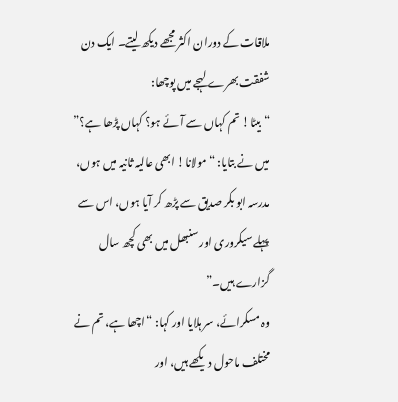ملاقات کے دوران اکثر مجھے دیکھ لیتے۔ ایک دن شفقت بھرے لہجے میں پوچھا:
“بیٹا! تم کہاں سے آئے ہو؟ کہاں پڑھا ہے؟”
میں نے بتایا: “مولانا! ابھی عالیہ ثانیہ میں ہوں، مدرسہ ابو بکر صدیق سے پڑھ کر آیا ہوں، اس سے پہلے سیکروری اور سنبھل میں بھی کچھ سال گزارے ہیں۔”
وہ مسکرائے، سر ہلایا اور کہا: “اچھا ہے، تم نے مختلف ماحول دیکھے ہیں، اور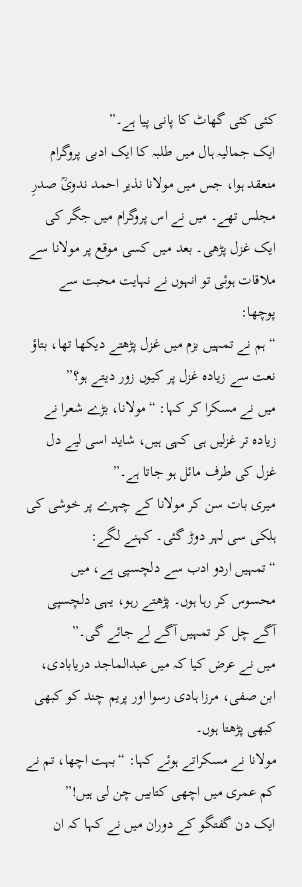کئی کئی گھاٹ کا پانی پیا ہے۔”
ایک جمالیہ ہال میں طلبہ کا ایک ادبی پروگرام منعقد ہوا، جس میں مولانا نذیر احمد ندویؒ صدرِ مجلس تھے۔ میں نے اس پروگرام میں جگر کی ایک غزل پڑھی۔ بعد میں کسی موقع پر مولانا سے ملاقات ہوئی تو انہوں نے نہایت محبت سے پوچھا:
“ہم نے تمہیں بزم میں غزل پڑھتے دیکھا تھا، بتاؤ نعت سے زیادہ غزل پر کیوں زور دیتے ہو؟”
میں نے مسکرا کر کہا: “مولانا، بڑے شعرا نے زیادہ تر غزلیں ہی کہی ہیں، شاید اسی لیے دل غزل کی طرف مائل ہو جاتا ہے۔”
میری بات سن کر مولانا کے چہرے پر خوشی کی ہلکی سی لہر دوڑ گئی۔ کہنے لگے:
“تمہیں اردو ادب سے دلچسپی ہے، میں محسوس کر رہا ہوں۔ پڑھتے رہو، یہی دلچسپی آگے چل کر تمہیں آگے لے جائے گی۔”
میں نے عرض کیا کہ میں عبدالماجد دریابادی، ابن صفی، مرزا ہادی رسوا اور پریم چند کو کبھی کبھی پڑھتا ہوں۔
مولانا نے مسکراتے ہوئے کہا: “بہت اچھا، تم نے کم عمری میں اچھی کتابیں چن لی ہیں!”
ایک دن گفتگو کے دوران میں نے کہا کہ ان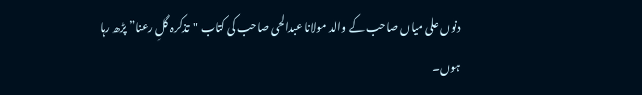دنوں علی میاں صاحب کے والد مولانا عبدالحی صاحب کی کتاب "تذکرہ گلِ رعنا” پڑھ رہا ہوں۔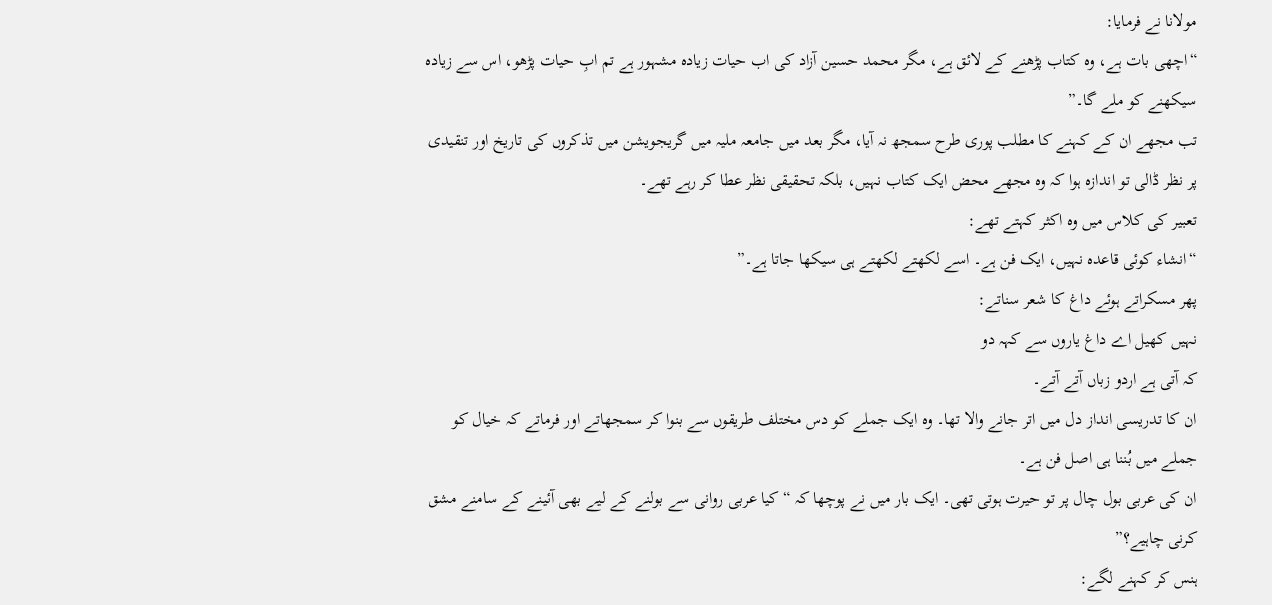مولانا نے فرمایا:
“اچھی بات ہے، وہ کتاب پڑھنے کے لائق ہے، مگر محمد حسین آزاد کی اب حیات زیادہ مشہور ہے تم ابِ حیات پڑھو، اس سے زیادہ سیکھنے کو ملے گا۔”
تب مجھے ان کے کہنے کا مطلب پوری طرح سمجھ نہ آیا، مگر بعد میں جامعہ ملیہ میں گریجویشن میں تذکروں کی تاریخ اور تنقیدی پر نظر ڈالی تو اندازہ ہوا کہ وہ مجھے محض ایک کتاب نہیں، بلکہ تحقیقی نظر عطا کر رہے تھے۔
تعبیر کی کلاس میں وہ اکثر کہتے تھے:
“انشاء کوئی قاعدہ نہیں، ایک فن ہے۔ اسے لکھتے لکھتے ہی سیکھا جاتا ہے۔”
پھر مسکراتے ہوئے داغ کا شعر سناتے:
نہیں کھیل اے داغ یاروں سے کہہ دو
کہ آتی ہے اردو زباں آتے آتے۔
ان کا تدریسی انداز دل میں اتر جانے والا تھا۔ وہ ایک جملے کو دس مختلف طریقوں سے بنوا کر سمجھاتے اور فرماتے کہ خیال کو جملے میں بُننا ہی اصل فن ہے۔
ان کی عربی بول چال پر تو حیرت ہوتی تھی۔ ایک بار میں نے پوچھا کہ “کیا عربی روانی سے بولنے کے لیے بھی آئینے کے سامنے مشق کرنی چاہیے؟”
ہنس کر کہنے لگے: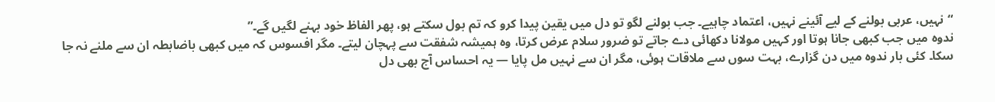“نہیں، عربی بولنے کے لیے آئینے نہیں، اعتماد چاہیے۔ جب بولنے لگو تو دل میں یقین پیدا کرو کہ تم بول سکتے ہو، پھر الفاظ خود بہنے لگیں گے۔”
ندوہ میں جب کبھی جانا ہوتا اور کہیں مولانا دکھائی دے جاتے تو ضرور سلام عرض کرتا، وہ ہمیشہ شفقت سے پہچان لیتے۔ مگر افسوس کہ میں کبھی باضابطہ ان سے ملنے نہ جا سکا۔ کئی بار ندوہ میں دن گزارے، بہت سوں سے ملاقات ہوئی، مگر ان سے نہیں مل پایا — یہ احساس آج بھی دل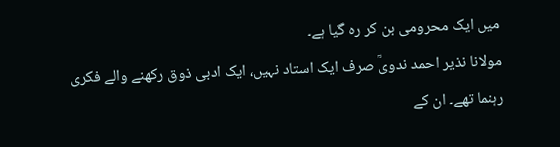میں ایک محرومی بن کر رہ گیا ہے۔
مولانا نذیر احمد ندویؒ صرف ایک استاد نہیں، ایک ادبی ذوق رکھنے والے فکری رہنما تھے۔ ان کے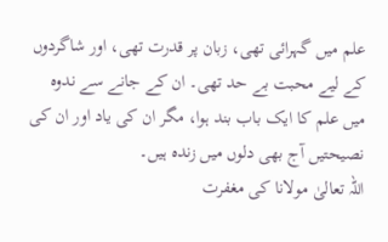علم میں گہرائی تھی، زبان پر قدرت تھی، اور شاگردوں کے لیے محبت بے حد تھی۔ ان کے جانے سے ندوہ میں علم کا ایک باب بند ہوا، مگر ان کی یاد اور ان کی نصیحتیں آج بھی دلوں میں زندہ ہیں۔
اللہ تعالیٰ مولانا کی مغفرت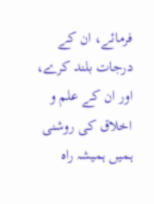فرمائے، ان کے درجات بلند کرے، اور ان کے علم و اخلاق کی روشنی ہمیں ہمیشہ راہ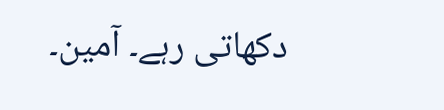دکھاتی رہے۔ آمین۔